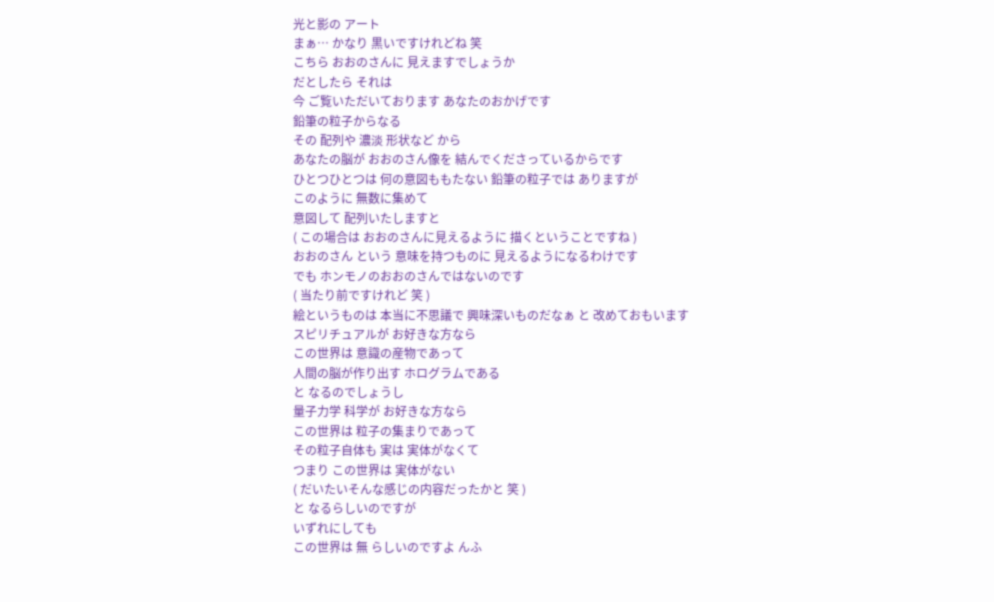光と影の アート
まぁ… かなり 黒いですけれどね 笑
こちら おおのさんに 見えますでしょうか
だとしたら それは
今 ご覧いただいております あなたのおかげです
鉛筆の粒子からなる
その 配列や 濃淡 形状など から
あなたの脳が おおのさん像を 結んでくださっているからです
ひとつひとつは 何の意図ももたない 鉛筆の粒子では ありますが
このように 無数に集めて
意図して 配列いたしますと
( この場合は おおのさんに見えるように 描くということですね )
おおのさん という 意味を持つものに 見えるようになるわけです
でも ホンモノのおおのさんではないのです
( 当たり前ですけれど 笑 )
絵というものは 本当に不思議で 興味深いものだなぁ と 改めておもいます
スピリチュアルが お好きな方なら
この世界は 意識の産物であって
人間の脳が作り出す ホログラムである
と なるのでしょうし
量子力学 科学が お好きな方なら
この世界は 粒子の集まりであって
その粒子自体も 実は 実体がなくて
つまり この世界は 実体がない
( だいたいそんな感じの内容だったかと 笑 )
と なるらしいのですが
いずれにしても
この世界は 無 らしいのですよ んふ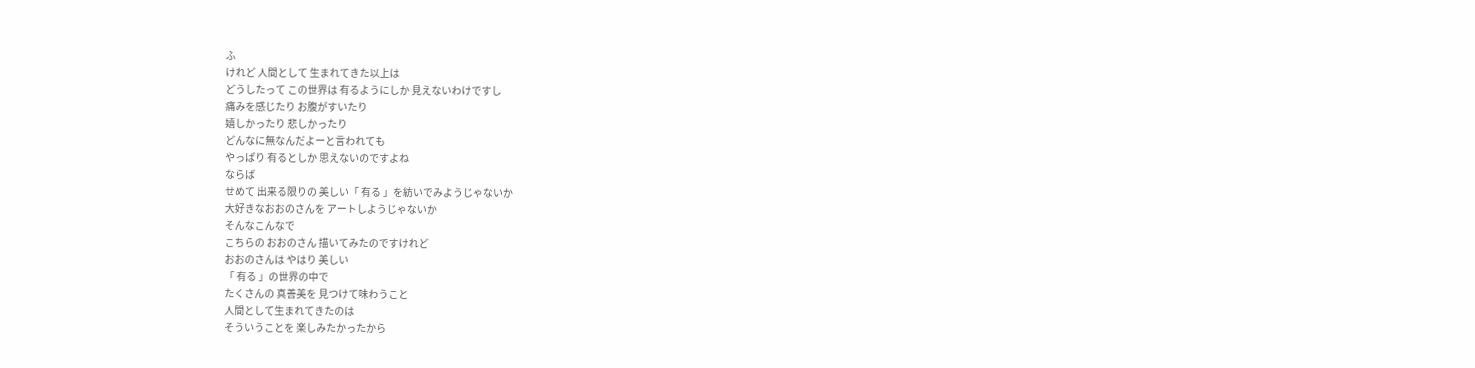ふ
けれど 人間として 生まれてきた以上は
どうしたって この世界は 有るようにしか 見えないわけですし
痛みを感じたり お腹がすいたり
嬉しかったり 悲しかったり
どんなに無なんだよーと言われても
やっぱり 有るとしか 思えないのですよね
ならば
せめて 出来る限りの 美しい「 有る 」を紡いでみようじゃないか
大好きなおおのさんを アートしようじゃないか
そんなこんなで
こちらの おおのさん 描いてみたのですけれど
おおのさんは やはり 美しい
「 有る 」の世界の中で
たくさんの 真善美を 見つけて味わうこと
人間として生まれてきたのは
そういうことを 楽しみたかったから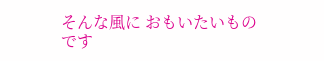そんな風に おもいたいものです